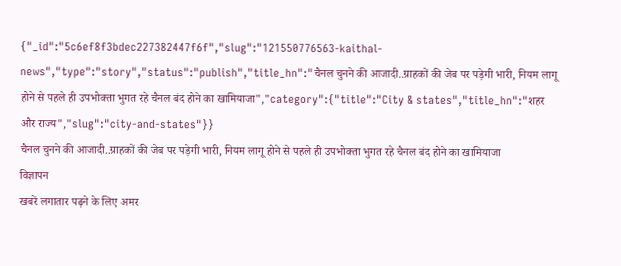{"_id":"5c6ef8f3bdec227382447f6f","slug":"121550776563-kaithal-news","type":"story","status":"publish","title_hn":"चैनल चुनने की आजादी..ग्राहकों की जेब पर पड़ेगी भारी, नियम लागू होने से पहले ही उपभोक्ता भुगत रहे चैनल बंद होने का खामियाजा","category":{"title":"City & states","title_hn":"शहर और राज्य","slug":"city-and-states"}}
चैनल चुनने की आजादी..ग्राहकों की जेब पर पड़ेगी भारी, नियम लागू होने से पहले ही उपभोक्ता भुगत रहे चैनल बंद होने का खामियाजा
विज्ञापन
खबरें लगातार पढ़ने के लिए अमर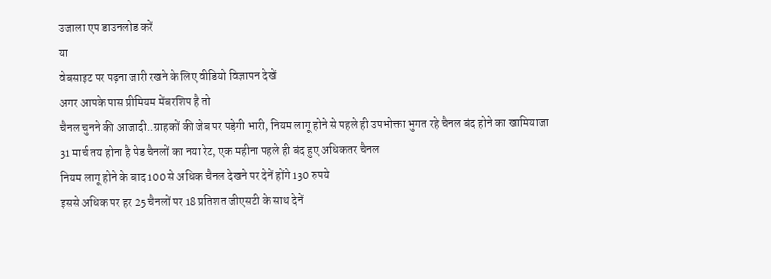उजाला एप डाउनलोड करें
या
वेबसाइट पर पढ़ना जारी रखने के लिए वीडियो विज्ञापन देखें
अगर आपके पास प्रीमियम मेंबरशिप है तो
चैनल चुनने की आजादी..ग्राहकों की जेब पर पड़ेगी भारी, नियम लागू होने से पहले ही उपभोक्ता भुगत रहे चैनल बंद होने का खामियाजा
31 मार्च तय होना है पेड चैनलों का नया रेट, एक महीना पहले ही बंद हुए अधिकतर चैनल
नियम लागू होने के बाद 100 से अधिक चैनल देखने पर देनें होंगे 130 रुपये
इससे अधिक पर हर 25 चैनलों पर 18 प्रतिशत जीएसटी के साथ देनें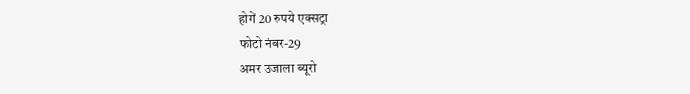होगें 20 रुपये एक्सट्रा
फोटो नंबर-29
अमर उजाला ब्यूरो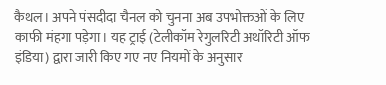कैथल। अपने पंसदीदा चैनल को चुनना अब उपभोक्तओं के लिए काफी मंहगा पड़ेगा। यह ट्राई (टेलीकॉम रेगुलरिटी अथॉरिटी ऑफ इंडिया) द्वारा जारी किए गए नए नियमों के अनुसार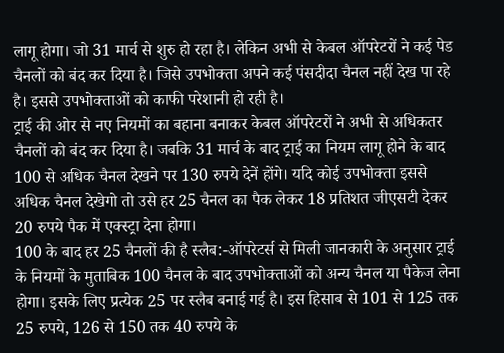लागू होगा। जो 31 मार्च से शुरु हो रहा है। लेकिन अभी से केबल ऑपरेटरों ने कई पेड चैनलों को बंद कर दिया है। जिसे उपभोक्ता अपने कई पंसदीदा चैनल नहीं देख पा रहे है। इससे उपभोक्ताओं को काफी परेशानी हो रही है।
ट्राई की ओर से नए नियमों का बहाना बनाकर केबल ऑपरेटरों ने अभी से अधिकतर चैनलों को बंद कर दिया है। जबकि 31 मार्च के बाद ट्राई का नियम लागू होने के बाद 100 से अधिक चैनल देखने पर 130 रुपये देनें होंगे। यदि कोई उपभोक्ता इससे अधिक चैनल देखेगो तो उसे हर 25 चैनल का पैक लेकर 18 प्रतिशत जीएसटी देकर 20 रुपये पैक में एक्स्ट्रा देना होगा।
100 के बाद हर 25 चैनलों की है स्लैब:-ऑपरेटर्स से मिली जानकारी के अनुसार ट्राई के नियमों के मुताबिक 100 चैनल के बाद उपभोक्ताओं को अन्य चैनल या पैकेज लेना होगा। इसके लिए प्रत्येक 25 पर स्लैब बनाई गई है। इस हिसाब से 101 से 125 तक 25 रुपये, 126 से 150 तक 40 रुपये के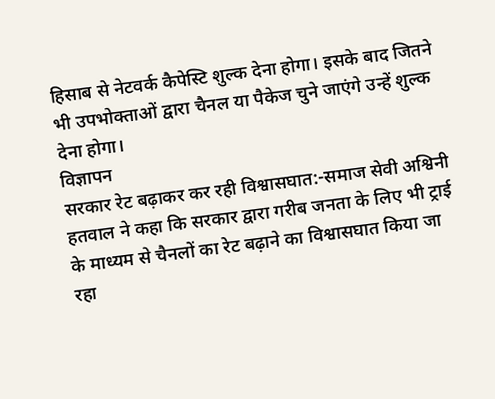हिसाब से नेटवर्क कैपेस्टि शुल्क देना होगा। इसके बाद जितने भी उपभोक्ताओं द्वारा चैनल या पैकेज चुने जाएंगे उन्हें शुल्क देना होगा।
विज्ञापन
सरकार रेट बढ़ाकर कर रही विश्वासघात:-समाज सेवी अश्विनी हतवाल ने कहा कि सरकार द्वारा गरीब जनता के लिए भी ट्राई के माध्यम से चैनलों का रेट बढ़ाने का विश्वासघात किया जा रहा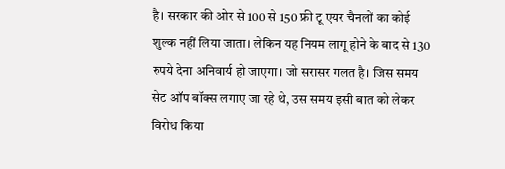है। सरकार की ओर से 100 से 150 फ्री टू एयर चैनलों का कोई शुल्क नहीं लिया जाता। लेकिन यह नियम लागू होने के बाद से 130 रुपये देना अनिवार्य हो जाएगा। जो सरासर गलत है। जिस समय सेट ऑप बॉक्स लगाए जा रहे थे, उस समय इसी बात को लेकर विरोध किया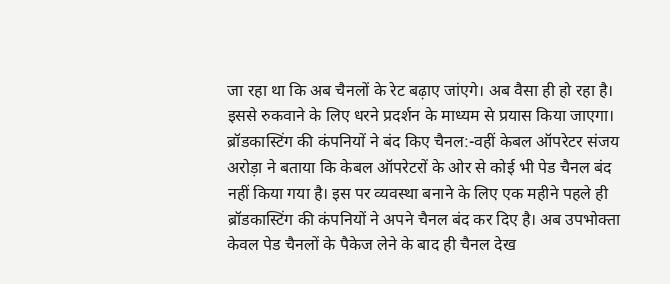जा रहा था कि अब चैनलों के रेट बढ़ाए जांएगे। अब वैसा ही हो रहा है। इससे रुकवाने के लिए धरने प्रदर्शन के माध्यम से प्रयास किया जाएगा।
ब्रॉडकास्टिंग की कंपनियों ने बंद किए चैनल:-वहीं केबल ऑपरेटर संजय अरोड़ा ने बताया कि केबल ऑपरेटरों के ओर से कोई भी पेड चैनल बंद नहीं किया गया है। इस पर व्यवस्था बनाने के लिए एक महीने पहले ही ब्रॉडकास्टिंग की कंपनियों ने अपने चैनल बंद कर दिए है। अब उपभोक्ता केवल पेड चैनलों के पैकेज लेने के बाद ही चैनल देख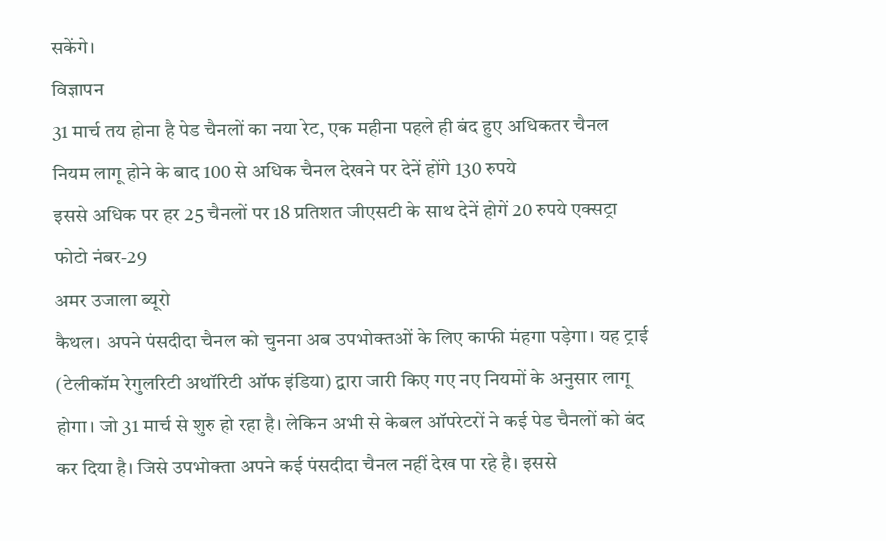सकेंगे।
विज्ञापन
31 मार्च तय होना है पेड चैनलों का नया रेट, एक महीना पहले ही बंद हुए अधिकतर चैनल
नियम लागू होने के बाद 100 से अधिक चैनल देखने पर देनें होंगे 130 रुपये
इससे अधिक पर हर 25 चैनलों पर 18 प्रतिशत जीएसटी के साथ देनें होगें 20 रुपये एक्सट्रा
फोटो नंबर-29
अमर उजाला ब्यूरो
कैथल। अपने पंसदीदा चैनल को चुनना अब उपभोक्तओं के लिए काफी मंहगा पड़ेगा। यह ट्राई (टेलीकॉम रेगुलरिटी अथॉरिटी ऑफ इंडिया) द्वारा जारी किए गए नए नियमों के अनुसार लागू होगा। जो 31 मार्च से शुरु हो रहा है। लेकिन अभी से केबल ऑपरेटरों ने कई पेड चैनलों को बंद कर दिया है। जिसे उपभोक्ता अपने कई पंसदीदा चैनल नहीं देख पा रहे है। इससे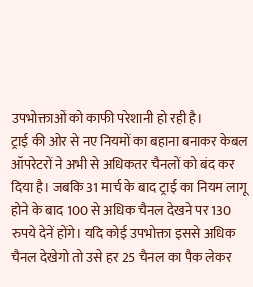उपभोक्ताओं को काफी परेशानी हो रही है।
ट्राई की ओर से नए नियमों का बहाना बनाकर केबल ऑपरेटरों ने अभी से अधिकतर चैनलों को बंद कर दिया है। जबकि 31 मार्च के बाद ट्राई का नियम लागू होने के बाद 100 से अधिक चैनल देखने पर 130 रुपये देनें होंगे। यदि कोई उपभोक्ता इससे अधिक चैनल देखेगो तो उसे हर 25 चैनल का पैक लेकर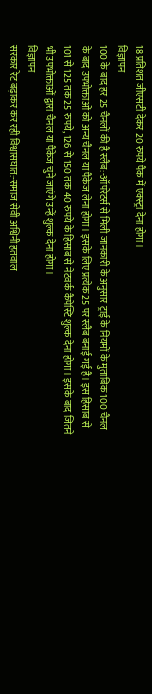18 प्रतिशत जीएसटी देकर 20 रुपये पैक में एक्स्ट्रा देना होगा।
विज्ञापन
100 के बाद हर 25 चैनलों की है स्लैब:-ऑपरेटर्स से मिली जानकारी के अनुसार ट्राई के नियमों के मुताबिक 100 चैनल के बाद उपभोक्ताओं को अन्य चैनल या पैकेज लेना होगा। इसके लिए प्रत्येक 25 पर स्लैब बनाई गई है। इस हिसाब से 101 से 125 तक 25 रुपये, 126 से 150 तक 40 रुपये के हिसाब से नेटवर्क कैपेस्टि शुल्क देना होगा। इसके बाद जितने भी उपभोक्ताओं द्वारा चैनल या पैकेज चुने जाएंगे उन्हें शुल्क देना होगा।
विज्ञापन
सरकार रेट बढ़ाकर कर रही विश्वासघात:-समाज सेवी अश्विनी हतवाल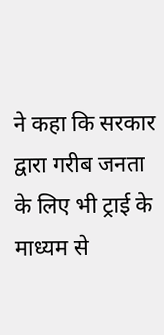ने कहा कि सरकार द्वारा गरीब जनता के लिए भी ट्राई के माध्यम से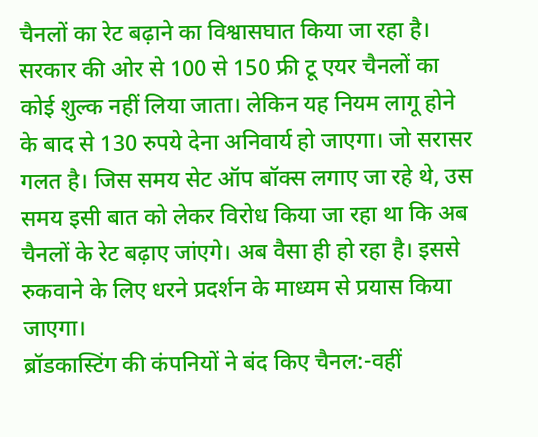चैनलों का रेट बढ़ाने का विश्वासघात किया जा रहा है। सरकार की ओर से 100 से 150 फ्री टू एयर चैनलों का कोई शुल्क नहीं लिया जाता। लेकिन यह नियम लागू होने के बाद से 130 रुपये देना अनिवार्य हो जाएगा। जो सरासर गलत है। जिस समय सेट ऑप बॉक्स लगाए जा रहे थे, उस समय इसी बात को लेकर विरोध किया जा रहा था कि अब चैनलों के रेट बढ़ाए जांएगे। अब वैसा ही हो रहा है। इससे रुकवाने के लिए धरने प्रदर्शन के माध्यम से प्रयास किया जाएगा।
ब्रॉडकास्टिंग की कंपनियों ने बंद किए चैनल:-वहीं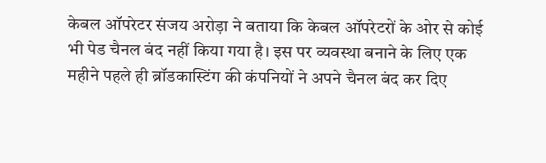केबल ऑपरेटर संजय अरोड़ा ने बताया कि केबल ऑपरेटरों के ओर से कोई भी पेड चैनल बंद नहीं किया गया है। इस पर व्यवस्था बनाने के लिए एक महीने पहले ही ब्रॉडकास्टिंग की कंपनियों ने अपने चैनल बंद कर दिए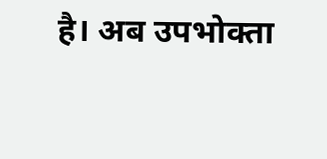है। अब उपभोक्ता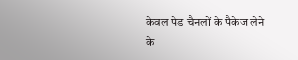केवल पेड चैनलों के पैकेज लेने के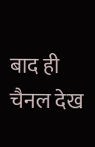बाद ही चैनल देख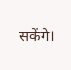सकेंगे।